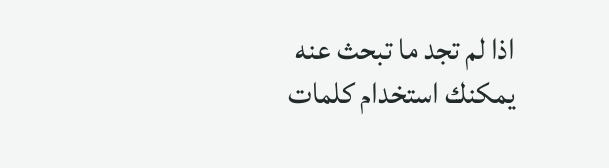اذا لم تجد ما تبحث عنه يمكنك استخدام كلمات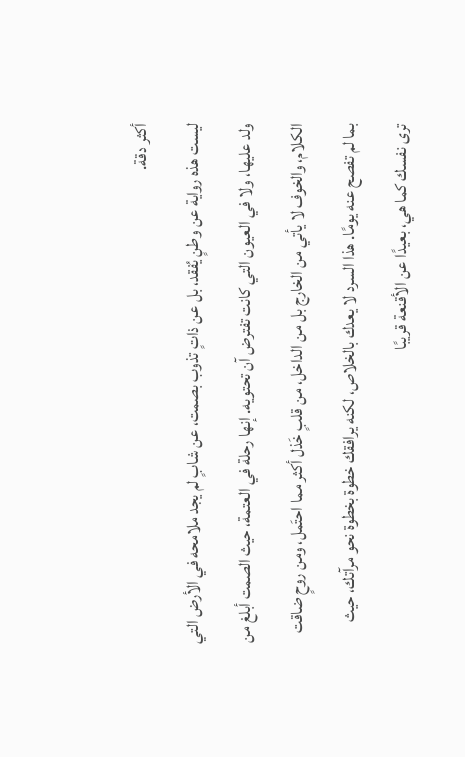أكثر دقة.
ليست هذه رواية عن وطنٍ يُفقد، بل عن ذاتٍ تذوب بصمت، عن شابٍ لم يجد ملامحه في الأرض التي ولد عليها، ولا في العيون التي كانت تفترض آن تحتويه. إنها رحلة في العتمة، حيث الصمت أبلغ من الكلام، والخوف لا يأتي من الخارج بل من الداخل، من قلبٍ خَذل أكثر مما احتَمل، ومن روحٍ ضاقت بما لم تفصح عنه يومًا. هذا السرد لا يعدك بالخلاص، لكنه يرافقك خطوة بخطوة نحو مرآتك، حيث ترى نفسك كما هي، بعيدًا عن الأقنعة قريبًا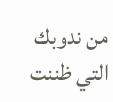من ندوبك التي ظننت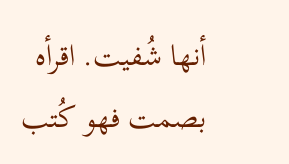أنها شُفيت. اقرأه بصمت فهو كُتب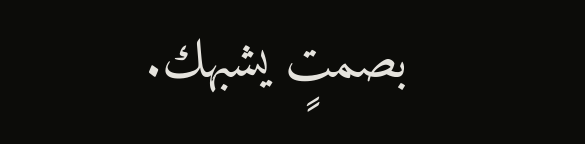بصمتٍ يشبهك.